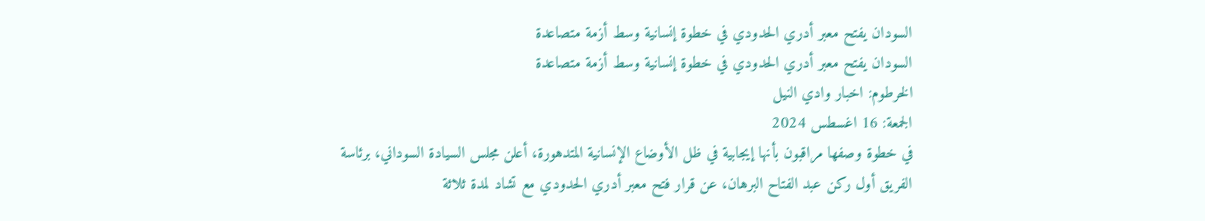السودان يفتح معبر أدري الحدودي في خطوة إنسانية وسط أزمة متصاعدة
السودان يفتح معبر أدري الحدودي في خطوة إنسانية وسط أزمة متصاعدة
الخرطوم: اخبار وادي النيل
الجمعة: 16 اغسطس 2024
في خطوة وصفها مراقبون بأنها إيجابية في ظل الأوضاع الإنسانية المتدهورة، أعلن مجلس السيادة السوداني، برئاسة الفريق أول ركن عبد الفتاح البرهان، عن قرار فتح معبر أدري الحدودي مع تشاد لمدة ثلاثة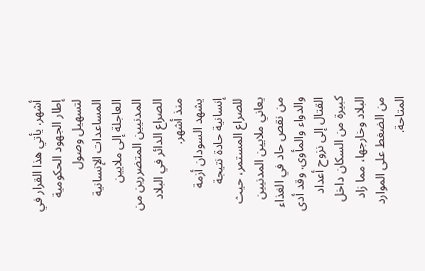أشهر. يأتي هذا القرار في إطار الجهود الحكومية لتسهيل وصول المساعدات الإنسانية العاجلة إلى ملايين المدنيين المتضررين من الصراع الدائر في البلاد منذ أشهر.
يشهد السودان أزمة إنسانية حادة نتيجة للصراع المستمر، حيث يعاني ملايين المدنيين من نقص حاد في الغذاء والدواء والمأوى. وقد أدى القتال إلى نزوح أعداد كبيرة من السكان داخل البلاد وخارجها، مما زاد من الضغط على الموارد المتاحة.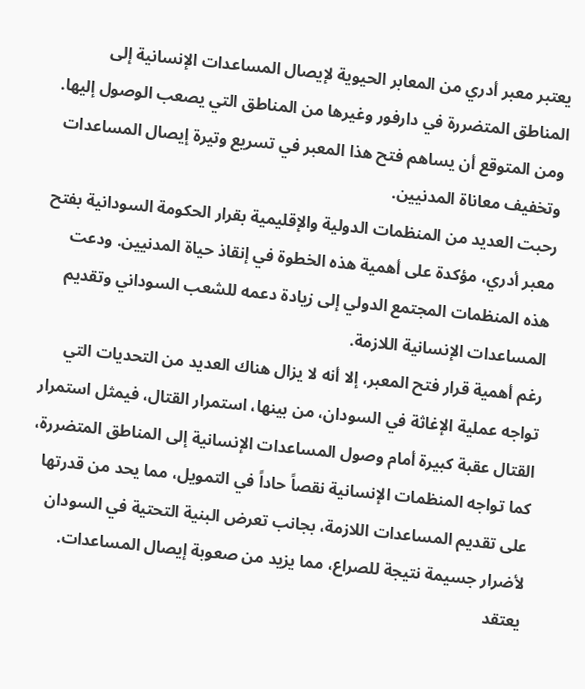يعتبر معبر أدري من المعابر الحيوية لإيصال المساعدات الإنسانية إلى المناطق المتضررة في دارفور وغيرها من المناطق التي يصعب الوصول إليها. ومن المتوقع أن يساهم فتح هذا المعبر في تسريع وتيرة إيصال المساعدات وتخفيف معاناة المدنيين.
رحبت العديد من المنظمات الدولية والإقليمية بقرار الحكومة السودانية بفتح معبر أدري، مؤكدة على أهمية هذه الخطوة في إنقاذ حياة المدنيين. ودعت هذه المنظمات المجتمع الدولي إلى زيادة دعمه للشعب السوداني وتقديم المساعدات الإنسانية اللازمة.
رغم أهمية قرار فتح المعبر، إلا أنه لا يزال هناك العديد من التحديات التي تواجه عملية الإغاثة في السودان، من بينها، استمرار القتال، فيمثل استمرار القتال عقبة كبيرة أمام وصول المساعدات الإنسانية إلى المناطق المتضررة، كما تواجه المنظمات الإنسانية نقصاً حاداً في التمويل، مما يحد من قدرتها على تقديم المساعدات اللازمة، بجانب تعرض البنية التحتية في السودان لأضرار جسيمة نتيجة للصراع، مما يزيد من صعوبة إيصال المساعدات.
يعتقد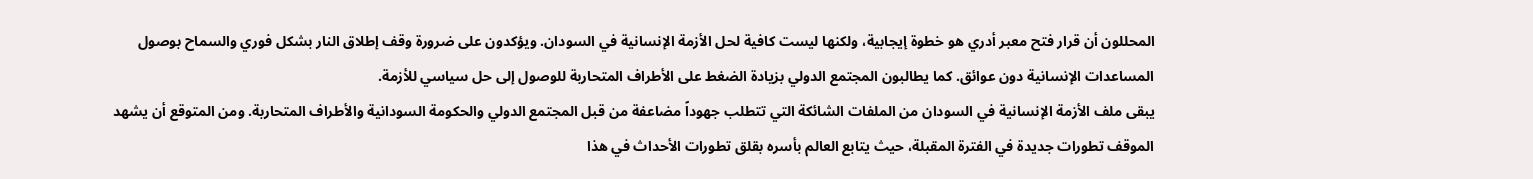المحللون أن قرار فتح معبر أدري هو خطوة إيجابية، ولكنها ليست كافية لحل الأزمة الإنسانية في السودان. ويؤكدون على ضرورة وقف إطلاق النار بشكل فوري والسماح بوصول المساعدات الإنسانية دون عوائق. كما يطالبون المجتمع الدولي بزيادة الضغط على الأطراف المتحاربة للوصول إلى حل سياسي للأزمة.
يبقى ملف الأزمة الإنسانية في السودان من الملفات الشائكة التي تتطلب جهوداً مضاعفة من قبل المجتمع الدولي والحكومة السودانية والأطراف المتحاربة. ومن المتوقع أن يشهد الموقف تطورات جديدة في الفترة المقبلة، حيث يتابع العالم بأسره بقلق تطورات الأحداث في هذا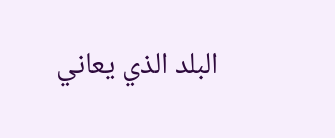البلد الذي يعاني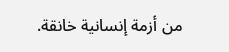من أزمة إنسانية خانقة.